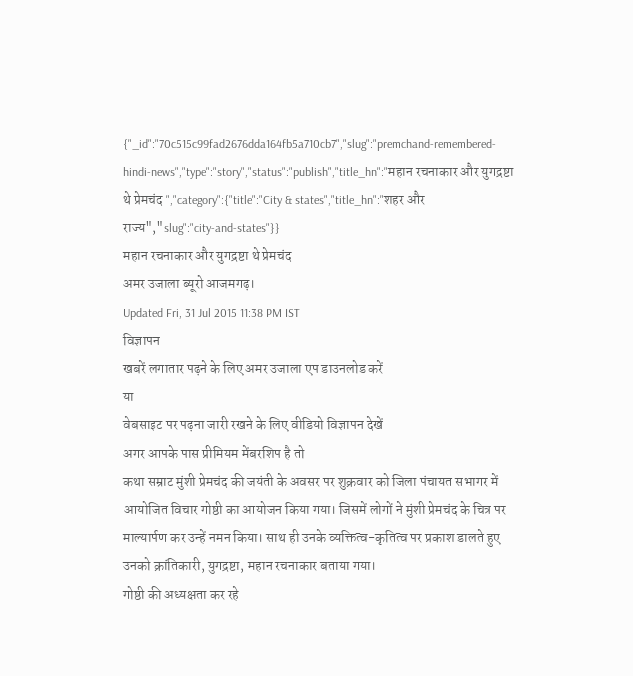{"_id":"70c515c99fad2676dda164fb5a710cb7","slug":"premchand-remembered-hindi-news","type":"story","status":"publish","title_hn":"महान रचनाकार और युगद्रष्टा थे प्रेमचंद ","category":{"title":"City & states","title_hn":"शहर और राज्य","slug":"city-and-states"}}
महान रचनाकार और युगद्रष्टा थे प्रेमचंद
अमर उजाला ब्यूरो आजमगढ़।
Updated Fri, 31 Jul 2015 11:38 PM IST
विज्ञापन
खबरें लगातार पढ़ने के लिए अमर उजाला एप डाउनलोड करें
या
वेबसाइट पर पढ़ना जारी रखने के लिए वीडियो विज्ञापन देखें
अगर आपके पास प्रीमियम मेंबरशिप है तो
कथा सम्राट मुंशी प्रेमचंद की जयंती के अवसर पर शुक्रवार को जिला पंचायत सभागर में आयोजित विचार गोष्ठी का आयोजन किया गया। जिसमें लोगों ने मुंशी प्रेमचंद के चित्र पर माल्यार्पण कर उन्हें नमन किया। साथ ही उनके व्यक्तित्व-कृतित्व पर प्रकाश डालते हुए उनको क्रांतिकारी, युगद्रष्टा, महान रचनाकार बताया गया।
गोष्ठी की अध्यक्षता कर रहे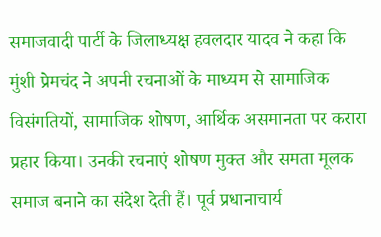समाजवादी पार्टी के जिलाध्यक्ष हवलदार यादव ने कहा कि मुंशी प्रेमचंद ने अपनी रचनाओं के माध्यम से सामाजिक विसंगतियों, सामाजिक शोषण, आर्थिक असमानता पर करारा प्रहार किया। उनकी रचनाएं शोषण मुक्त और समता मूलक समाज बनाने का संदेश देती हैं। पूर्व प्रधानाचार्य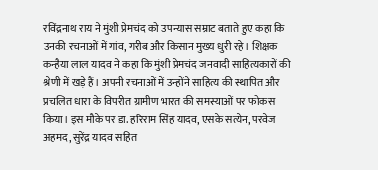रविंद्रनाथ राय ने मुंशी प्रेमचंद को उपन्यास सम्राट बताते हुए कहा कि उनकी रचनाओं में गांव, गरीब और किसान मुख्य धुरी रहे। शिक्षक कन्हैया लाल यादव ने कहा कि मुंशी प्रेमचंद जनवादी साहित्यकारों की श्रेणी में खड़े हैं। अपनी रचनाओं में उन्होंने साहित्य की स्थापित और प्रचलित धारा के विपरीत ग्रामीण भारत की समस्याओं पर फोकस किया। इस मौके पर डा. हरिराम सिंह यादव, एसके सत्येन, परवेज अहमद, सुरेंद्र यादव सहित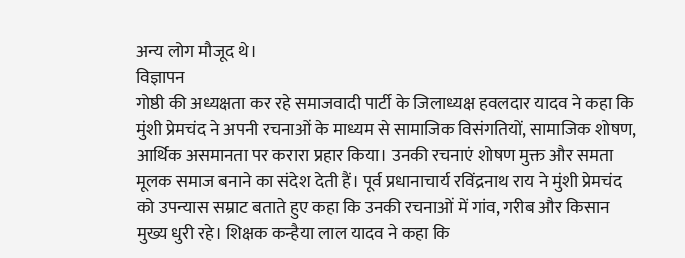अन्य लोग मौजूद थे।
विज्ञापन
गोष्ठी की अध्यक्षता कर रहे समाजवादी पार्टी के जिलाध्यक्ष हवलदार यादव ने कहा कि मुंशी प्रेमचंद ने अपनी रचनाओं के माध्यम से सामाजिक विसंगतियों, सामाजिक शोषण, आर्थिक असमानता पर करारा प्रहार किया। उनकी रचनाएं शोषण मुक्त और समता मूलक समाज बनाने का संदेश देती हैं। पूर्व प्रधानाचार्य रविंद्रनाथ राय ने मुंशी प्रेमचंद को उपन्यास सम्राट बताते हुए कहा कि उनकी रचनाओं में गांव, गरीब और किसान मुख्य धुरी रहे। शिक्षक कन्हैया लाल यादव ने कहा कि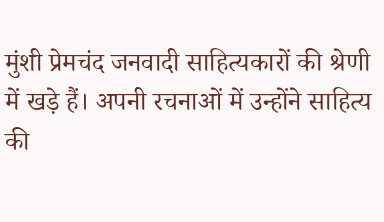मुंशी प्रेमचंद जनवादी साहित्यकारों की श्रेणी में खड़े हैं। अपनी रचनाओं में उन्होंने साहित्य की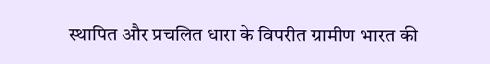स्थापित और प्रचलित धारा के विपरीत ग्रामीण भारत की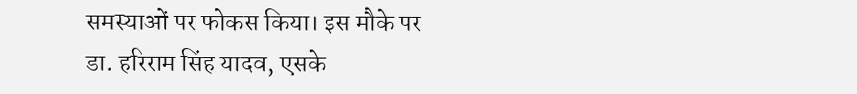समस्याओं पर फोकस किया। इस मौके पर डा. हरिराम सिंह यादव, एसके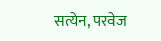सत्येन, परवेज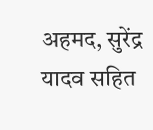अहमद, सुरेंद्र यादव सहित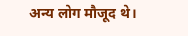अन्य लोग मौजूद थे।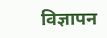विज्ञापन